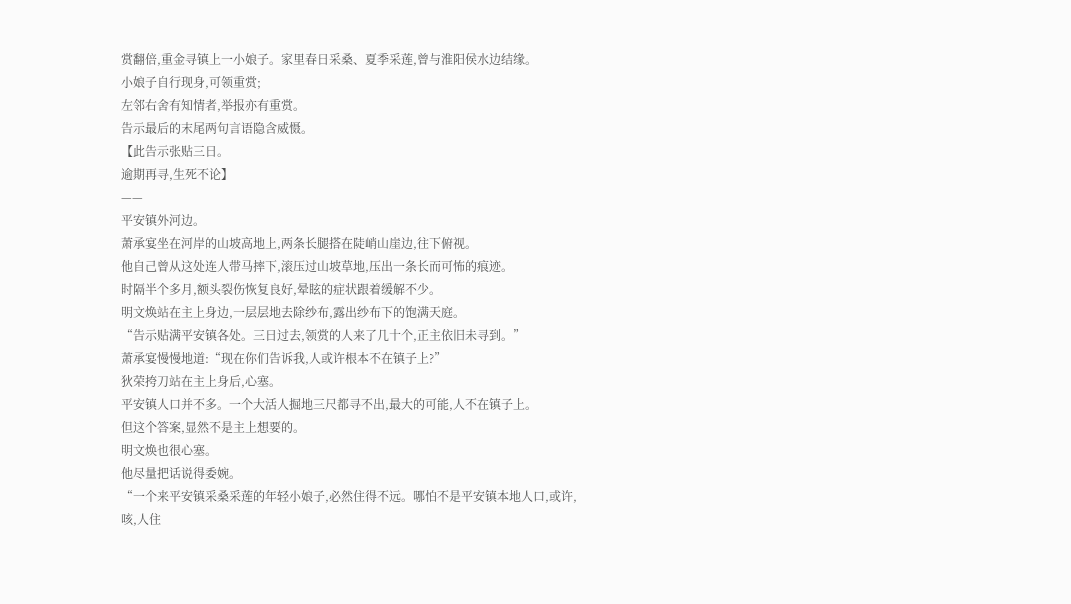赏翻倍,重金寻镇上一小娘子。家里春日采桑、夏季采莲,曾与淮阳侯水边结缘。
小娘子自行现身,可领重赏;
左邻右舍有知情者,举报亦有重赏。
告示最后的末尾两句言语隐含威慑。
【此告示张贴三日。
逾期再寻,生死不论】
——
平安镇外河边。
萧承宴坐在河岸的山坡高地上,两条长腿搭在陡峭山崖边,往下俯视。
他自己曾从这处连人带马摔下,滚压过山坡草地,压出一条长而可怖的痕迹。
时隔半个多月,额头裂伤恢复良好,晕眩的症状跟着缓解不少。
明文焕站在主上身边,一层层地去除纱布,露出纱布下的饱满天庭。
“告示贴满平安镇各处。三日过去,领赏的人来了几十个,正主依旧未寻到。”
萧承宴慢慢地道:“现在你们告诉我,人或许根本不在镇子上?”
狄荣挎刀站在主上身后,心塞。
平安镇人口并不多。一个大活人掘地三尺都寻不出,最大的可能,人不在镇子上。
但这个答案,显然不是主上想要的。
明文焕也很心塞。
他尽量把话说得委婉。
“一个来平安镇采桑采莲的年轻小娘子,必然住得不远。哪怕不是平安镇本地人口,或许,咳,人住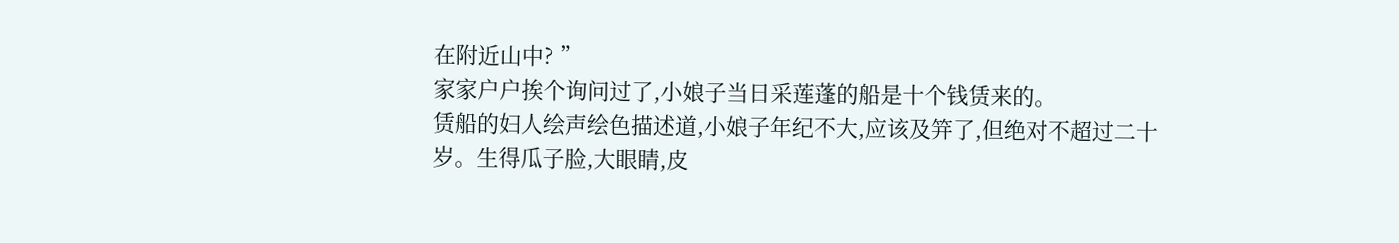在附近山中? ”
家家户户挨个询问过了,小娘子当日采莲蓬的船是十个钱赁来的。
赁船的妇人绘声绘色描述道,小娘子年纪不大,应该及笄了,但绝对不超过二十岁。生得瓜子脸,大眼睛,皮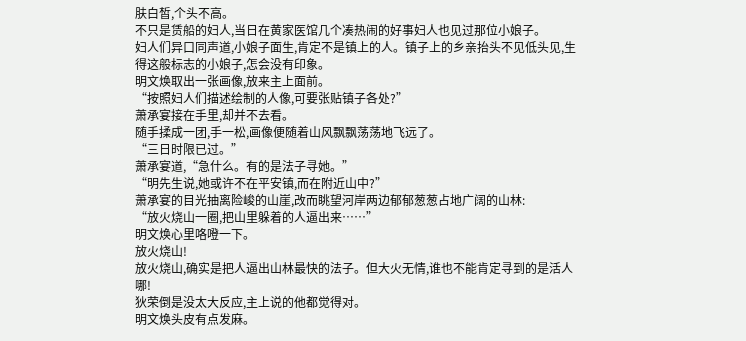肤白皙,个头不高。
不只是赁船的妇人,当日在黄家医馆几个凑热闹的好事妇人也见过那位小娘子。
妇人们异口同声道,小娘子面生,肯定不是镇上的人。镇子上的乡亲抬头不见低头见,生得这般标志的小娘子,怎会没有印象。
明文焕取出一张画像,放来主上面前。
“按照妇人们描述绘制的人像,可要张贴镇子各处?”
萧承宴接在手里,却并不去看。
随手揉成一团,手一松,画像便随着山风飘飘荡荡地飞远了。
“三日时限已过。”
萧承宴道,“急什么。有的是法子寻她。”
“明先生说,她或许不在平安镇,而在附近山中?”
萧承宴的目光抽离险峻的山崖,改而眺望河岸两边郁郁葱葱占地广阔的山林:
“放火烧山一圈,把山里躲着的人逼出来……”
明文焕心里咯噔一下。
放火烧山!
放火烧山,确实是把人逼出山林最快的法子。但大火无情,谁也不能肯定寻到的是活人哪!
狄荣倒是没太大反应,主上说的他都觉得对。
明文焕头皮有点发麻。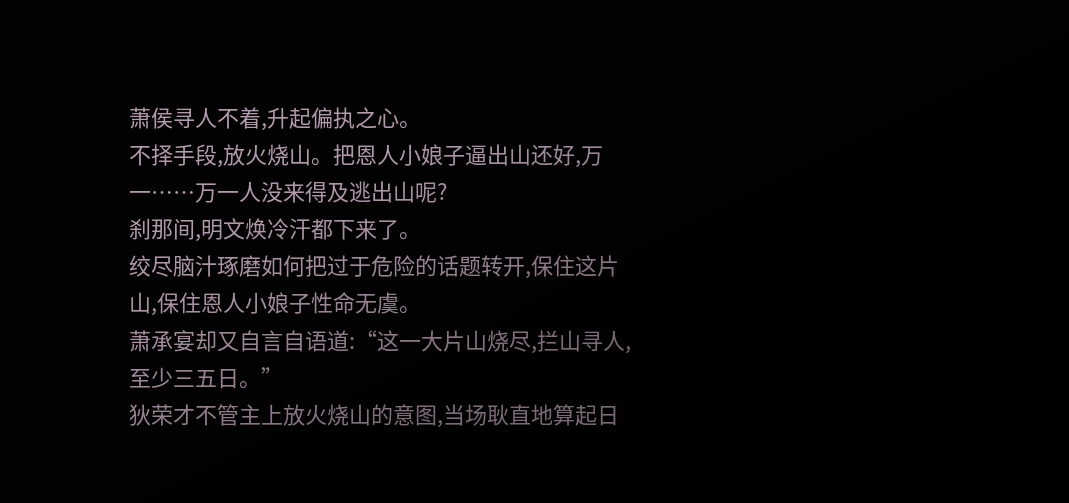萧侯寻人不着,升起偏执之心。
不择手段,放火烧山。把恩人小娘子逼出山还好,万一……万一人没来得及逃出山呢?
刹那间,明文焕冷汗都下来了。
绞尽脑汁琢磨如何把过于危险的话题转开,保住这片山,保住恩人小娘子性命无虞。
萧承宴却又自言自语道:“这一大片山烧尽,拦山寻人,至少三五日。”
狄荣才不管主上放火烧山的意图,当场耿直地算起日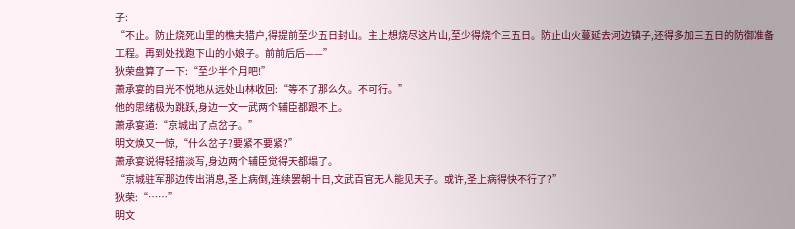子:
“不止。防止烧死山里的樵夫猎户,得提前至少五日封山。主上想烧尽这片山,至少得烧个三五日。防止山火蔓延去河边镇子,还得多加三五日的防御准备工程。再到处找跑下山的小娘子。前前后后——”
狄荣盘算了一下:“至少半个月吧!”
萧承宴的目光不悦地从远处山林收回:“等不了那么久。不可行。”
他的思绪极为跳跃,身边一文一武两个辅臣都跟不上。
萧承宴道:“京城出了点岔子。”
明文焕又一惊,“什么岔子?要紧不要紧?”
萧承宴说得轻描淡写,身边两个辅臣觉得天都塌了。
“京城驻军那边传出消息,圣上病倒,连续罢朝十日,文武百官无人能见天子。或许,圣上病得快不行了?”
狄荣:“……”
明文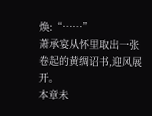焕:“……”
萧承宴从怀里取出一张卷起的黄绸诏书,迎风展开。
本章未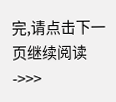完,请点击下一页继续阅读->>>